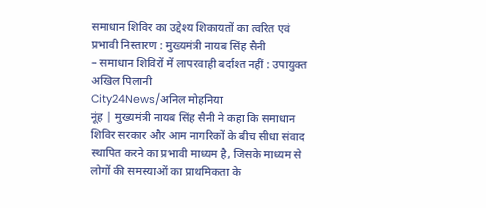समाधान शिविर का उद्देश्य शिकायतों का त्वरित एवं प्रभावी निस्तारण : मुख्यमंत्री नायब सिंह सैनी
– समाधान शिविरों में लापरवाही बर्दाश्त नहीं : उपायुक्त अखिल पिलानी
City24News/अनिल मोहनिया
नूंह | मुख्यमंत्री नायब सिंह सैनी ने कहा कि समाधान शिविर सरकार और आम नागरिकों के बीच सीधा संवाद स्थापित करने का प्रभावी माध्यम है, जिसके माध्यम से लोगों की समस्याओं का प्राथमिकता के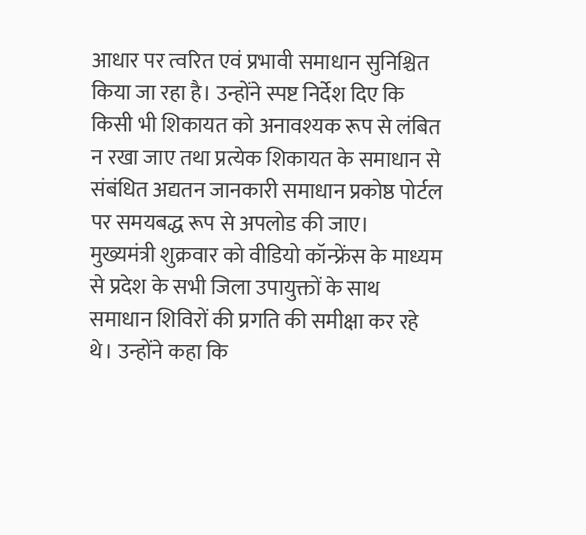आधार पर त्वरित एवं प्रभावी समाधान सुनिश्चित किया जा रहा है। उन्होंने स्पष्ट निर्देश दिए कि किसी भी शिकायत को अनावश्यक रूप से लंबित न रखा जाए तथा प्रत्येक शिकायत के समाधान से संबंधित अद्यतन जानकारी समाधान प्रकोष्ठ पोर्टल पर समयबद्ध रूप से अपलोड की जाए।
मुख्यमंत्री शुक्रवार को वीडियो कॉन्फ्रेंस के माध्यम से प्रदेश के सभी जिला उपायुक्तों के साथ समाधान शिविरों की प्रगति की समीक्षा कर रहे थे। उन्होंने कहा कि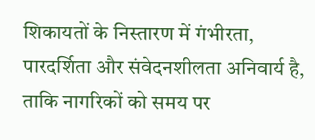शिकायतों के निस्तारण में गंभीरता, पारदर्शिता और संवेदनशीलता अनिवार्य है, ताकि नागरिकों को समय पर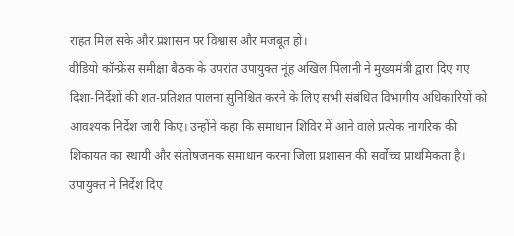राहत मिल सके और प्रशासन पर विश्वास और मजबूत हो।
वीडियो कॉन्फ्रेंस समीक्षा बैठक के उपरांत उपायुक्त नूंह अखिल पिलानी ने मुख्यमंत्री द्वारा दिए गए दिशा-निर्देशों की शत-प्रतिशत पालना सुनिश्चित करने के लिए सभी संबंधित विभागीय अधिकारियों को आवश्यक निर्देश जारी किए। उन्होंने कहा कि समाधान शिविर में आने वाले प्रत्येक नागरिक की शिकायत का स्थायी और संतोषजनक समाधान करना जिला प्रशासन की सर्वोच्च प्राथमिकता है।
उपायुक्त ने निर्देश दिए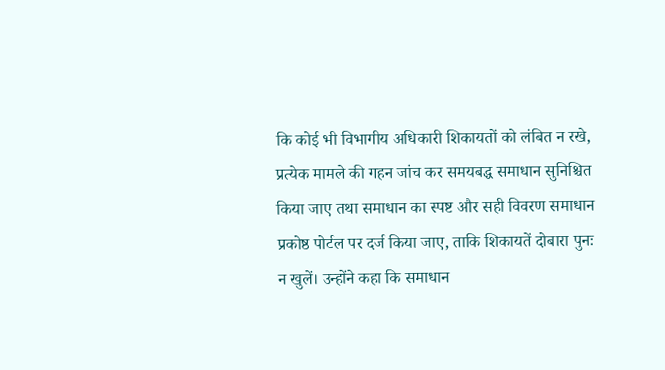कि कोई भी विभागीय अधिकारी शिकायतों को लंबित न रखे, प्रत्येक मामले की गहन जांच कर समयबद्ध समाधान सुनिश्चित किया जाए तथा समाधान का स्पष्ट और सही विवरण समाधान प्रकोष्ठ पोर्टल पर दर्ज किया जाए, ताकि शिकायतें दोबारा पुनः न खुलें। उन्होंने कहा कि समाधान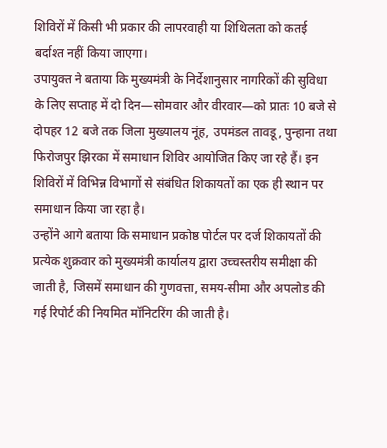शिविरों में किसी भी प्रकार की लापरवाही या शिथिलता को कतई बर्दाश्त नहीं किया जाएगा।
उपायुक्त ने बताया कि मुख्यमंत्री के निर्देशानुसार नागरिकों की सुविधा के लिए सप्ताह में दो दिन—सोमवार और वीरवार—को प्रातः 10 बजे से दोपहर 12 बजे तक जिला मुख्यालय नूंह, उपमंडल तावडू, पुन्हाना तथा फिरोजपुर झिरका में समाधान शिविर आयोजित किए जा रहे हैं। इन शिविरों में विभिन्न विभागों से संबंधित शिकायतों का एक ही स्थान पर समाधान किया जा रहा है।
उन्होंने आगे बताया कि समाधान प्रकोष्ठ पोर्टल पर दर्ज शिकायतों की प्रत्येक शुक्रवार को मुख्यमंत्री कार्यालय द्वारा उच्चस्तरीय समीक्षा की जाती है, जिसमें समाधान की गुणवत्ता, समय-सीमा और अपलोड की गई रिपोर्ट की नियमित मॉनिटरिंग की जाती है।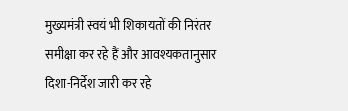मुख्यमंत्री स्वयं भी शिकायतों की निरंतर समीक्षा कर रहे हैं और आवश्यकतानुसार दिशा-निर्देश जारी कर रहे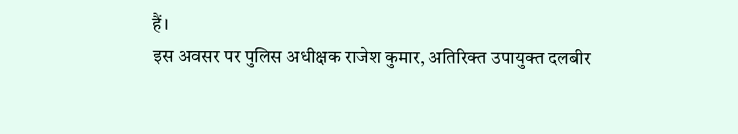हैं।
इस अवसर पर पुलिस अधीक्षक राजेश कुमार, अतिरिक्त उपायुक्त दलबीर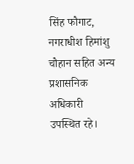सिंह फौगाट, नगराधीश हिमांशु चौहान सहित अन्य प्रशासनिक अधिकारी उपस्थित रहे।